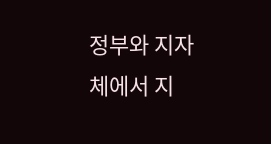정부와 지자체에서 지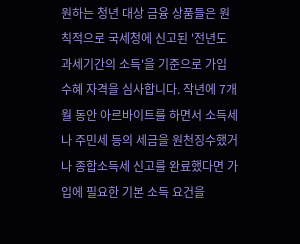원하는 청년 대상 금융 상품들은 원칙적으로 국세청에 신고된 '전년도 과세기간의 소득'을 기준으로 가입 수혜 자격을 심사합니다. 작년에 7개월 동안 아르바이트를 하면서 소득세나 주민세 등의 세금을 원천징수했거나 종합소득세 신고를 완료했다면 가입에 필요한 기본 소득 요건을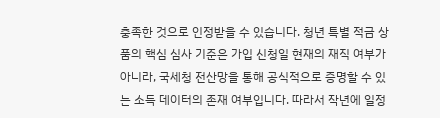충족한 것으로 인정받을 수 있습니다. 청년 특별 적금 상품의 핵심 심사 기준은 가입 신청일 현재의 재직 여부가 아니라, 국세청 전산망을 통해 공식적으로 증명할 수 있는 소득 데이터의 존재 여부입니다. 따라서 작년에 일정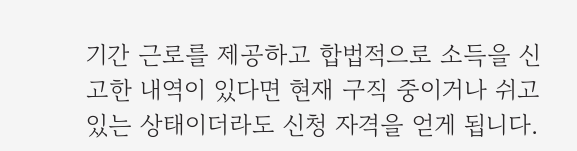기간 근로를 제공하고 합법적으로 소득을 신고한 내역이 있다면 현재 구직 중이거나 쉬고 있는 상태이더라도 신청 자격을 얻게 됩니다.